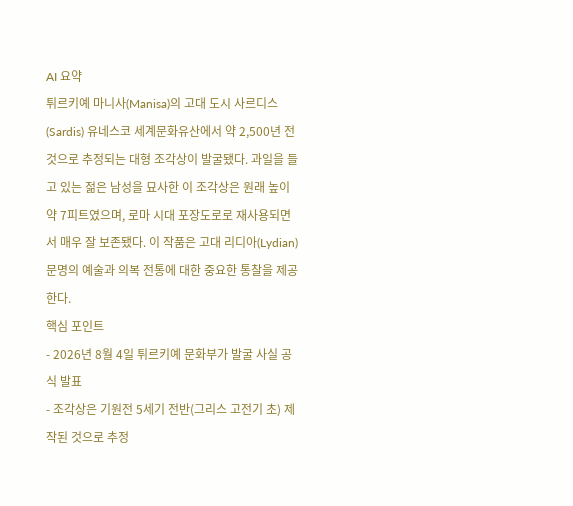AI 요약
튀르키예 마니사(Manisa)의 고대 도시 사르디스(Sardis) 유네스코 세계문화유산에서 약 2,500년 전 것으로 추정되는 대형 조각상이 발굴됐다. 과일을 들고 있는 젊은 남성을 묘사한 이 조각상은 원래 높이 약 7피트였으며, 로마 시대 포장도로로 재사용되면서 매우 잘 보존됐다. 이 작품은 고대 리디아(Lydian) 문명의 예술과 의복 전통에 대한 중요한 통찰을 제공한다.
핵심 포인트
- 2026년 8월 4일 튀르키예 문화부가 발굴 사실 공식 발표
- 조각상은 기원전 5세기 전반(그리스 고전기 초) 제작된 것으로 추정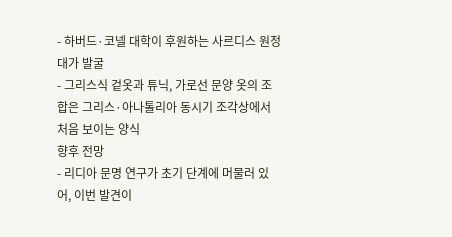- 하버드·코넬 대학이 후원하는 사르디스 원정대가 발굴
- 그리스식 겉옷과 튜닉, 가로선 문양 옷의 조합은 그리스·아나톨리아 동시기 조각상에서 처음 보이는 양식
향후 전망
- 리디아 문명 연구가 초기 단계에 머물러 있어, 이번 발견이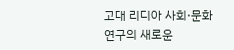고대 리디아 사회·문화 연구의 새로운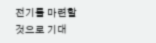전기를 마련할 것으로 기대